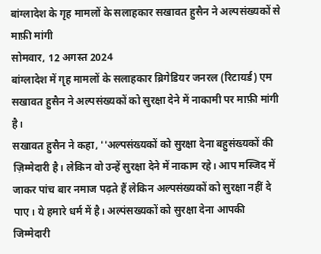बांग्लादेश के गृह मामलों के सलाहकार सखावत हुसैन ने अल्पसंख्यकों से माफ़ी मांगी
सोमवार, 12 अगस्त 2024
बांग्लादेश में गृह मामलों के सलाहकार ब्रिगेडियर जनरल (रिटायर्ड) एम सखावत हुसैन ने अल्पसंख्यकों को सुरक्षा देने में नाकामी पर माफ़ी मांगी है।
सखावत हुसैन ने कहा, ''अल्पसंख्यकों को सुरक्षा देना बहुसंख्यकों की ज़िम्मेदारी है। लेकिन वो उन्हें सुरक्षा देने में नाकाम रहे। आप मस्जिद में जाकर पांच बार नमाज पढ़ते हैं लेकिन अल्पसंख्यकों को सुरक्षा नहीं दे पाए। ये हमारे धर्म में है। अल्पंसख्यकों को सुरक्षा देना आपकी जिम्मेदारी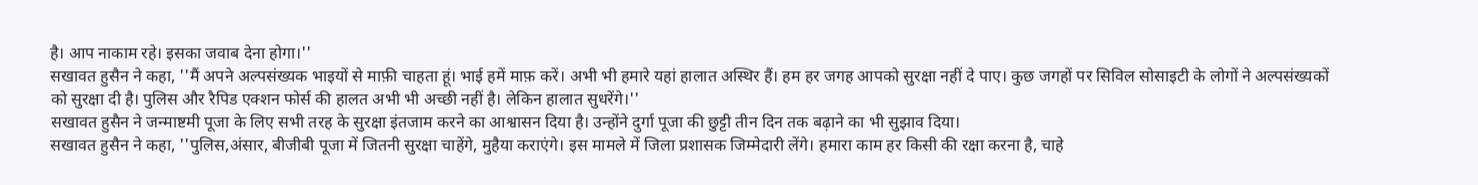है। आप नाकाम रहे। इसका जवाब देना होगा।''
सखावत हुसैन ने कहा, ''मैं अपने अल्पसंख्यक भाइयों से माफ़ी चाहता हूं। भाई हमें माफ़ करें। अभी भी हमारे यहां हालात अस्थिर हैं। हम हर जगह आपको सुरक्षा नहीं दे पाए। कुछ जगहों पर सिविल सोसाइटी के लोगों ने अल्पसंख्यकों को सुरक्षा दी है। पुलिस और रैपिड एक्शन फोर्स की हालत अभी भी अच्छी नहीं है। लेकिन हालात सुधरेंगे।''
सखावत हुसैन ने जन्माष्टमी पूजा के लिए सभी तरह के सुरक्षा इंतजाम करने का आश्वासन दिया है। उन्होंने दुर्गा पूजा की छुट्टी तीन दिन तक बढ़ाने का भी सुझाव दिया।
सखावत हुसैन ने कहा, ''पुलिस,अंसार, बीजीबी पूजा में जितनी सुरक्षा चाहेंगे, मुहैया कराएंगे। इस मामले में जिला प्रशासक जिम्मेदारी लेंगे। हमारा काम हर किसी की रक्षा करना है, चाहे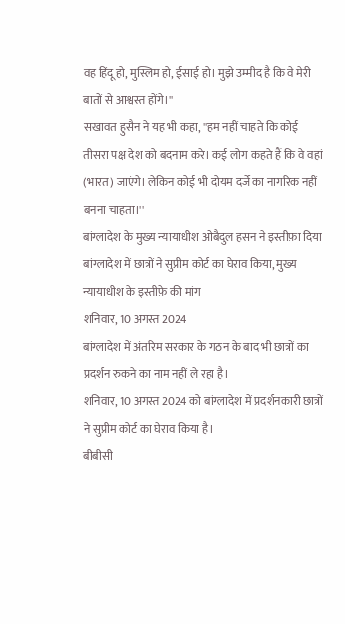वह हिंदू हो, मुस्लिम हो, ईसाई हो। मुझे उम्मीद है कि वे मेरी बातों से आश्वस्त होंगे।''
सखावत हुसैन ने यह भी कहा, ''हम नहीं चाहते कि कोई तीसरा पक्ष देश को बदनाम करे। कई लोग कहते हैं कि वे वहां (भारत) जाएंगे। लेकिन कोई भी दोयम दर्जे का नागरिक नहीं बनना चाहता।''
बांग्लादेश के मुख्य न्यायाधीश ओबैदुल हसन ने इस्तीफ़ा दिया
बांग्लादेश में छात्रों ने सुप्रीम कोर्ट का घेराव किया, मुख्य न्यायाधीश के इस्तीफ़े की मांग
शनिवार, 10 अगस्त 2024
बांग्लादेश में अंतरिम सरकार के गठन के बाद भी छात्रों का प्रदर्शन रुकने का नाम नहीं ले रहा है।
शनिवार, 10 अगस्त 2024 को बांग्लादेश में प्रदर्शनकारी छात्रों ने सुप्रीम कोर्ट का घेराव किया है।
बीबीसी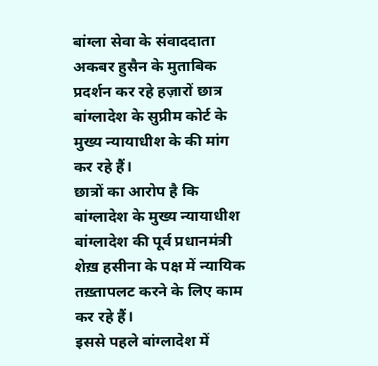बांग्ला सेवा के संवाददाता अकबर हुसैन के मुताबिक प्रदर्शन कर रहे हज़ारों छात्र बांग्लादेश के सुप्रीम कोर्ट के मुख्य न्यायाधीश के की मांग कर रहे हैं।
छात्रों का आरोप है कि बांग्लादेश के मुख्य न्यायाधीश बांग्लादेश की पूर्व प्रधानमंत्री शेख़ हसीना के पक्ष में न्यायिक तख़्तापलट करने के लिए काम कर रहे हैं।
इससे पहले बांग्लादेश में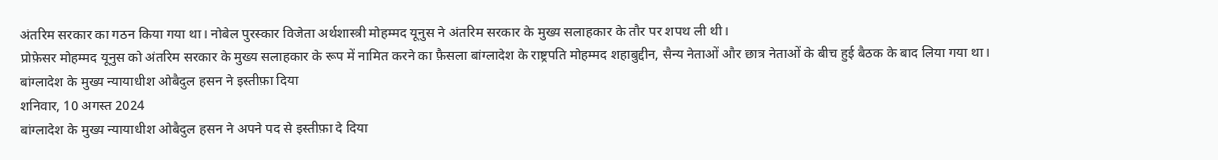अंतरिम सरकार का गठन किया गया था। नोबेल पुरस्कार विजेता अर्थशास्त्री मोहम्मद यूनुस ने अंतरिम सरकार के मुख्य सलाहकार के तौर पर शपथ ली थी।
प्रोफ़ेसर मोहम्मद यूनुस को अंतरिम सरकार के मुख्य सलाहकार के रूप में नामित करने का फ़ैसला बांग्लादेश के राष्ट्रपति मोहम्मद शहाबुद्दीन, सैन्य नेताओं और छात्र नेताओं के बीच हुई बैठक के बाद लिया गया था।
बांग्लादेश के मुख्य न्यायाधीश ओबैदुल हसन ने इस्तीफ़ा दिया
शनिवार, 10 अगस्त 2024
बांग्लादेश के मुख्य न्यायाधीश ओबैदुल हसन ने अपने पद से इस्तीफ़ा दे दिया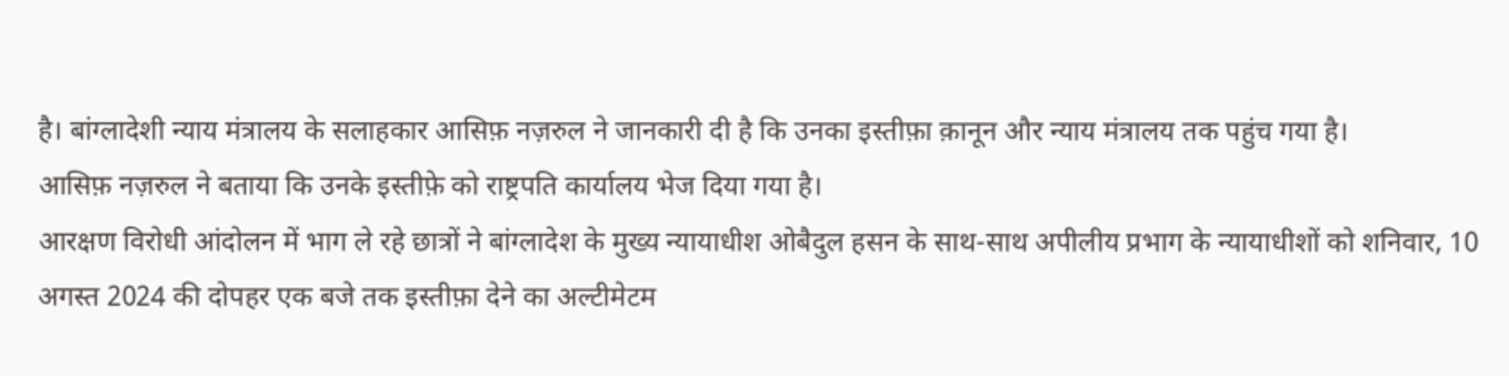है। बांग्लादेशी न्याय मंत्रालय के सलाहकार आसिफ़ नज़रुल ने जानकारी दी है कि उनका इस्तीफ़ा क़ानून और न्याय मंत्रालय तक पहुंच गया है।
आसिफ़ नज़रुल ने बताया कि उनके इस्तीफ़े को राष्ट्रपति कार्यालय भेज दिया गया है।
आरक्षण विरोधी आंदोलन में भाग ले रहे छात्रों ने बांग्लादेश के मुख्य न्यायाधीश ओबैदुल हसन के साथ-साथ अपीलीय प्रभाग के न्यायाधीशों को शनिवार, 10 अगस्त 2024 की दोपहर एक बजे तक इस्तीफ़ा देने का अल्टीमेटम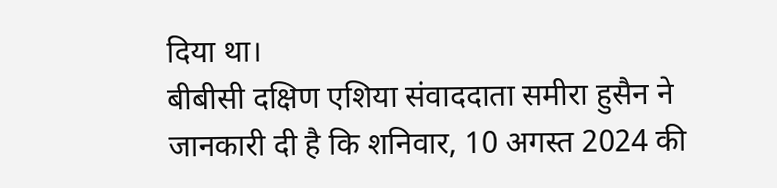दिया था।
बीबीसी दक्षिण एशिया संवाददाता समीरा हुसैन ने जानकारी दी है कि शनिवार, 10 अगस्त 2024 की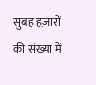सुबह हज़ारों की संख्या में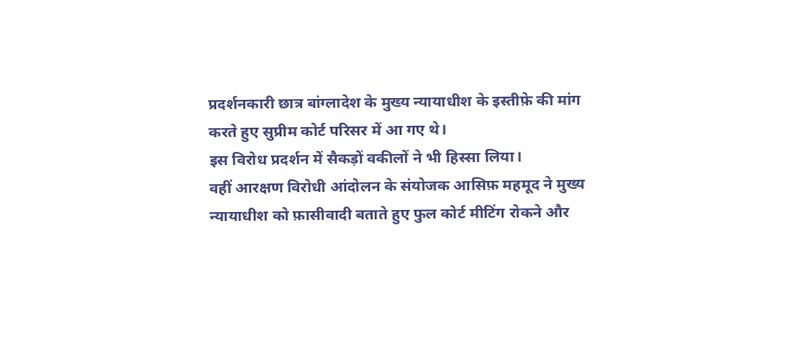प्रदर्शनकारी छात्र बांग्लादेश के मुख्य न्यायाधीश के इस्तीफ़े की मांग करते हुए सुप्रीम कोर्ट परिसर में आ गए थे।
इस विरोध प्रदर्शन में सैकड़ों वकीलों ने भी हिस्सा लिया।
वहीं आरक्षण विरोधी आंदोलन के संयोजक आसिफ़ महमूद ने मुख्य न्यायाधीश को फ़ासीवादी बताते हुए फुल कोर्ट मीटिंग रोकने और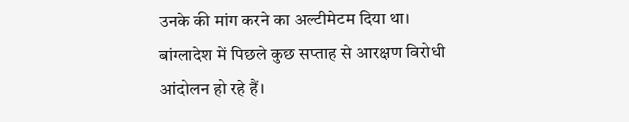उनके की मांग करने का अल्टीमेटम दिया था।
बांग्लादेश में पिछले कुछ सप्ताह से आरक्षण विरोधी आंदोलन हो रहे हैं।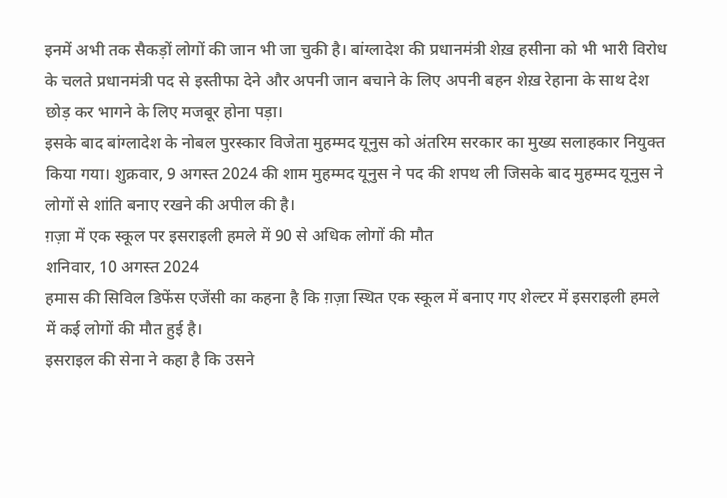इनमें अभी तक सैकड़ों लोगों की जान भी जा चुकी है। बांग्लादेश की प्रधानमंत्री शेख़ हसीना को भी भारी विरोध के चलते प्रधानमंत्री पद से इस्तीफा देने और अपनी जान बचाने के लिए अपनी बहन शेख़ रेहाना के साथ देश छोड़ कर भागने के लिए मजबूर होना पड़ा।
इसके बाद बांग्लादेश के नोबल पुरस्कार विजेता मुहम्मद यूनुस को अंतरिम सरकार का मुख्य सलाहकार नियुक्त किया गया। शुक्रवार, 9 अगस्त 2024 की शाम मुहम्मद यूनुस ने पद की शपथ ली जिसके बाद मुहम्मद यूनुस ने लोगों से शांति बनाए रखने की अपील की है।
ग़ज़ा में एक स्कूल पर इसराइली हमले में 90 से अधिक लोगों की मौत
शनिवार, 10 अगस्त 2024
हमास की सिविल डिफेंस एजेंसी का कहना है कि ग़ज़ा स्थित एक स्कूल में बनाए गए शेल्टर में इसराइली हमले में कई लोगों की मौत हुई है।
इसराइल की सेना ने कहा है कि उसने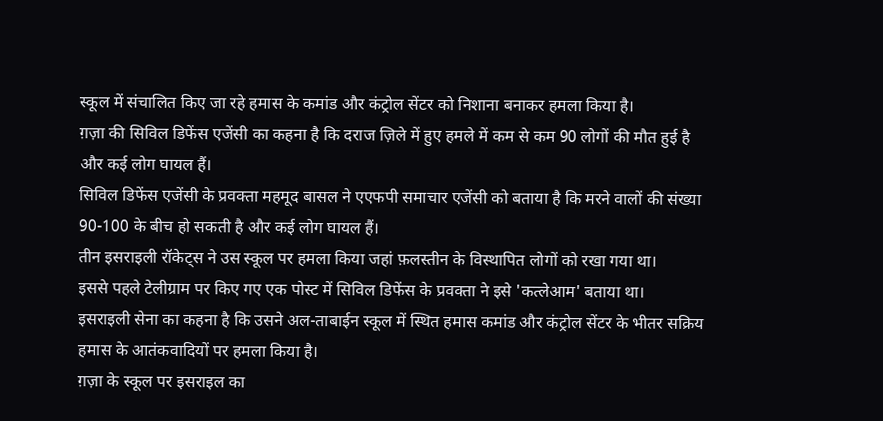स्कूल में संचालित किए जा रहे हमास के कमांड और कंट्रोल सेंटर को निशाना बनाकर हमला किया है।
ग़ज़ा की सिविल डिफेंस एजेंसी का कहना है कि दराज ज़िले में हुए हमले में कम से कम 90 लोगों की मौत हुई है और कई लोग घायल हैं।
सिविल डिफेंस एजेंसी के प्रवक्ता महमूद बासल ने एएफपी समाचार एजेंसी को बताया है कि मरने वालों की संख्या 90-100 के बीच हो सकती है और कई लोग घायल हैं।
तीन इसराइली रॉकेट्स ने उस स्कूल पर हमला किया जहां फ़लस्तीन के विस्थापित लोगों को रखा गया था।
इससे पहले टेलीग्राम पर किए गए एक पोस्ट में सिविल डिफेंस के प्रवक्ता ने इसे 'कत्लेआम' बताया था।
इसराइली सेना का कहना है कि उसने अल-ताबाईन स्कूल में स्थित हमास कमांड और कंट्रोल सेंटर के भीतर सक्रिय हमास के आतंकवादियों पर हमला किया है।
ग़ज़ा के स्कूल पर इसराइल का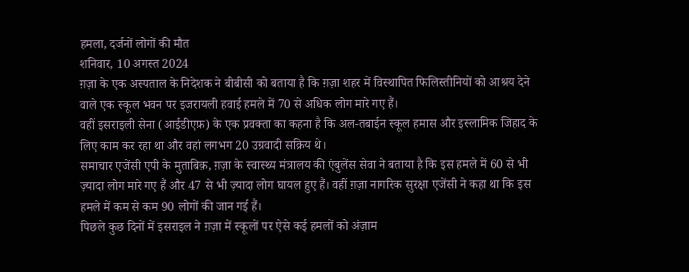हमला, दर्जनों लोगों की मौत
शनिवार, 10 अगस्त 2024
ग़ज़ा के एक अस्पताल के निदेशक ने बीबीसी को बताया है कि ग़ज़ा शहर में विस्थापित फिलिस्तीनियों को आश्रय देने वाले एक स्कूल भवन पर इजरायली हवाई हमले में 70 से अधिक लोग मारे गए हैं।
वहीं इसराइली सेना (आईडीएफ़) के एक प्रवक्ता का कहना है कि अल-तबाईन स्कूल हमास और इस्लामिक जिहाद के लिए काम कर रहा था और वहां लगभग 20 उग्रवादी सक्रिय थे।
समाचार एजेंसी एपी के मुताबिक़, ग़ज़ा के स्वास्थ्य मंत्रालय की एंबुलेंस सेवा ने बताया है कि इस हमले में 60 से भी ज़्यादा लोग मारे गए हैं और 47 से भी ज़्यादा लोग घायल हुए हैं। वहीं ग़ज़ा नागरिक सुरक्षा एजेंसी ने कहा था कि इस हमले में कम से कम 90 लोगों की जान गई हैं।
पिछले कुछ दिनों में इसराइल ने ग़ज़ा में स्कूलों पर ऐसे कई हमलों को अंज़ाम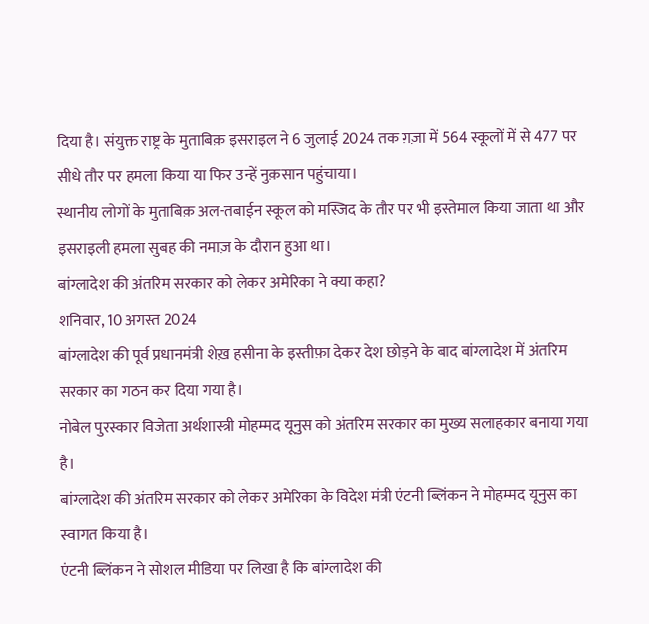दिया है। संयुक्त राष्ट्र के मुताबिक़ इसराइल ने 6 जुलाई 2024 तक ग़ज़ा में 564 स्कूलों में से 477 पर सीधे तौर पर हमला किया या फिर उन्हें नुक़सान पहुंचाया।
स्थानीय लोगों के मुताबिक़ अल-तबाईन स्कूल को मस्जिद के तौर पर भी इस्तेमाल किया जाता था और इसराइली हमला सुबह की नमाज़ के दौरान हुआ था।
बांग्लादेश की अंतरिम सरकार को लेकर अमेरिका ने क्या कहा?
शनिवार, 10 अगस्त 2024
बांग्लादेश की पूर्व प्रधानमंत्री शेख़ हसीना के इस्तीफ़ा देकर देश छोड़ने के बाद बांग्लादेश में अंतरिम सरकार का गठन कर दिया गया है।
नोबेल पुरस्कार विजेता अर्थशास्त्री मोहम्मद यूनुस को अंतरिम सरकार का मुख्य सलाहकार बनाया गया है।
बांग्लादेश की अंतरिम सरकार को लेकर अमेरिका के विदेश मंत्री एंटनी ब्लिंकन ने मोहम्मद यूनुस का स्वागत किया है।
एंटनी ब्लिंकन ने सोशल मीडिया पर लिखा है कि बांग्लादेश की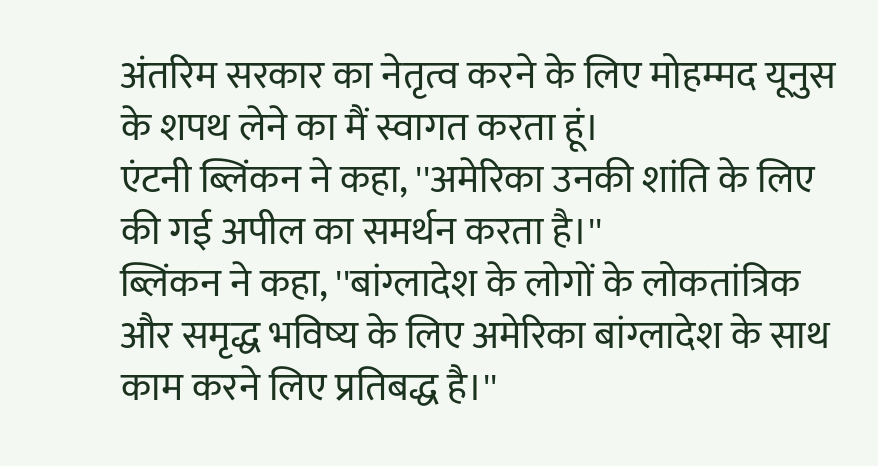अंतरिम सरकार का नेतृत्व करने के लिए मोहम्मद यूनुस के शपथ लेने का मैं स्वागत करता हूं।
एंटनी ब्लिंकन ने कहा, ''अमेरिका उनकी शांति के लिए की गई अपील का समर्थन करता है।''
ब्लिंकन ने कहा, ''बांग्लादेश के लोगों के लोकतांत्रिक और समृद्ध भविष्य के लिए अमेरिका बांग्लादेश के साथ काम करने लिए प्रतिबद्ध है।''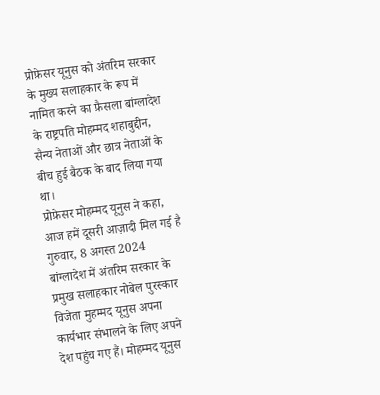प्रोफ़ेसर यूनुस को अंतरिम सरकार के मुख्य सलाहकार के रूप में नामित करने का फ़ैसला बांग्लादेश के राष्ट्रपति मोहम्मद शहाबुद्दीन, सैन्य नेताओं और छात्र नेताओं के बीच हुई बैठक के बाद लिया गया था।
प्रोफ़ेसर मोहम्मद यूनुस ने कहा, आज हमें दूसरी आज़ादी मिल गई है
गुरुवार, 8 अगस्त 2024
बांग्लादेश में अंतरिम सरकार के प्रमुख सलाहकार नोबेल पुरस्कार विजेता मुहम्मद यूनुस अपना कार्यभार संभालने के लिए अपने देश पहुंच गए हैं। मोहम्मद यूनुस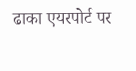ढाका एयरपोर्ट पर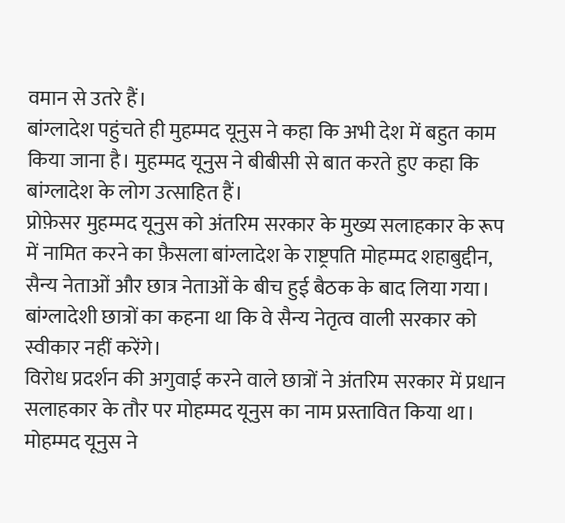वमान से उतरे हैं।
बांग्लादेश पहुंचते ही मुहम्मद यूनुस ने कहा कि अभी देश में बहुत काम किया जाना है। मुहम्मद यूनुस ने बीबीसी से बात करते हुए कहा कि बांग्लादेश के लोग उत्साहित हैं।
प्रोफ़ेसर मुहम्मद यूनुस को अंतरिम सरकार के मुख्य सलाहकार के रूप में नामित करने का फ़ैसला बांग्लादेश के राष्ट्रपति मोहम्मद शहाबुद्दीन, सैन्य नेताओं और छात्र नेताओं के बीच हुई बैठक के बाद लिया गया।
बांग्लादेशी छात्रों का कहना था कि वे सैन्य नेतृत्व वाली सरकार को स्वीकार नहीं करेंगे।
विरोध प्रदर्शन की अगुवाई करने वाले छात्रों ने अंतरिम सरकार में प्रधान सलाहकार के तौर पर मोहम्मद यूनुस का नाम प्रस्तावित किया था।
मोहम्मद यूनुस ने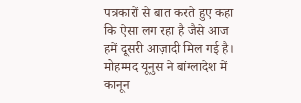पत्रकारों से बात करते हुए कहा कि ऐसा लग रहा है जैसे आज हमें दूसरी आज़ादी मिल गई है।
मोहम्मद यूनुस ने बांग्लादेश में कानून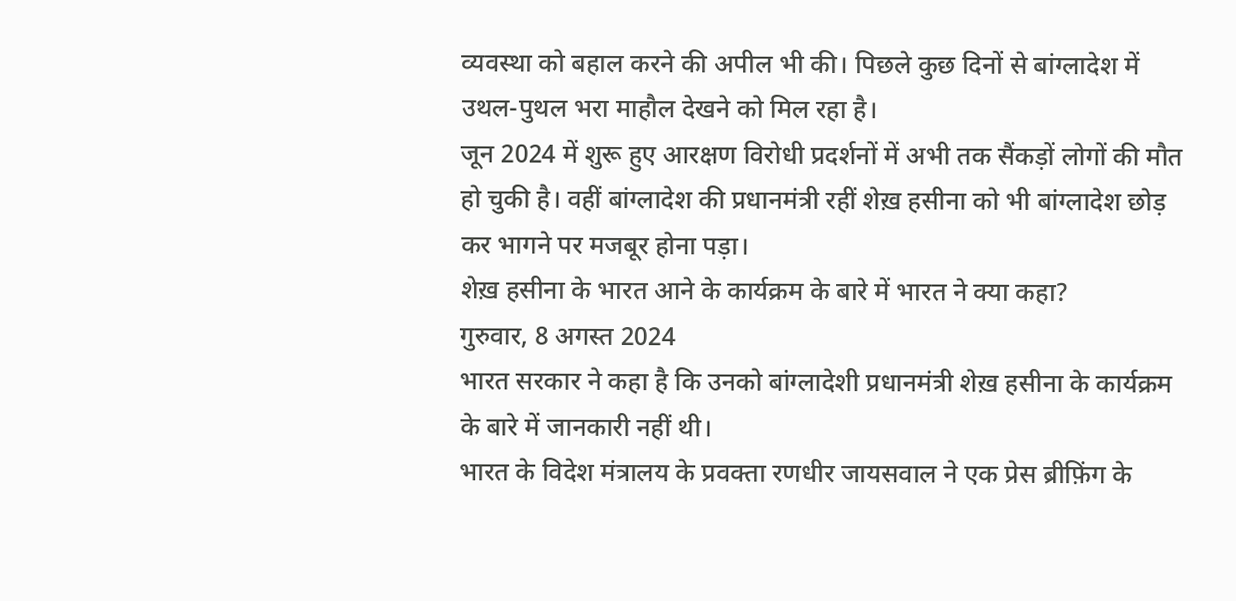व्यवस्था को बहाल करने की अपील भी की। पिछले कुछ दिनों से बांग्लादेश में उथल-पुथल भरा माहौल देखने को मिल रहा है।
जून 2024 में शुरू हुए आरक्षण विरोधी प्रदर्शनों में अभी तक सैंकड़ों लोगों की मौत हो चुकी है। वहीं बांग्लादेश की प्रधानमंत्री रहीं शेख़ हसीना को भी बांग्लादेश छोड़ कर भागने पर मजबूर होना पड़ा।
शेख़ हसीना के भारत आने के कार्यक्रम के बारे में भारत ने क्या कहा?
गुरुवार, 8 अगस्त 2024
भारत सरकार ने कहा है कि उनको बांग्लादेशी प्रधानमंत्री शेख़ हसीना के कार्यक्रम के बारे में जानकारी नहीं थी।
भारत के विदेश मंत्रालय के प्रवक्ता रणधीर जायसवाल ने एक प्रेस ब्रीफ़िंग के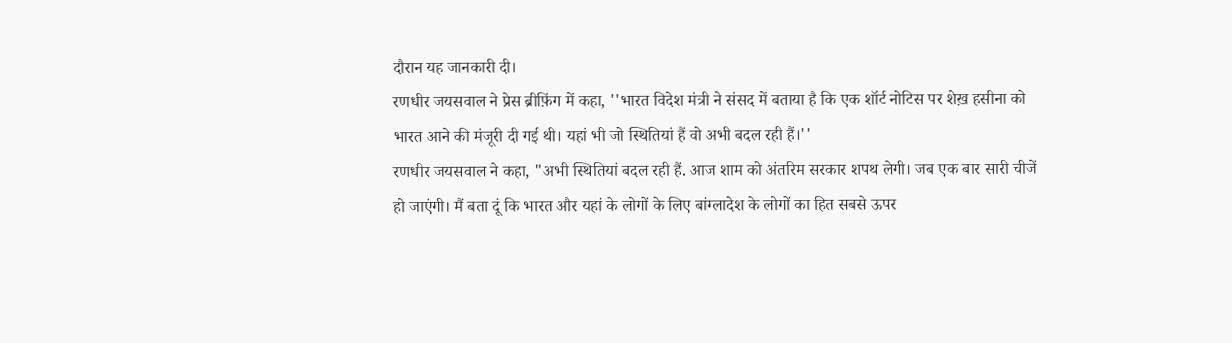दौरान यह जानकारी दी।
रणधीर जयसवाल ने प्रेस ब्रीफ़िंग में कहा, ''भारत विदेश मंत्री ने संसद में बताया है कि एक शॉर्ट नोटिस पर शेख़ हसीना को भारत आने की मंजूरी दी गई थी। यहां भी जो स्थितियां हैं वो अभी बदल रही हैं।''
रणधीर जयसवाल ने कहा, "अभी स्थितियां बदल रही हैं. आज शाम को अंतरिम सरकार शपथ लेगी। जब एक बार सारी चीजें हो जाएंगी। मैं बता दूं कि भारत और यहां के लोगों के लिए बांग्लादेश के लोगों का हित सबसे ऊपर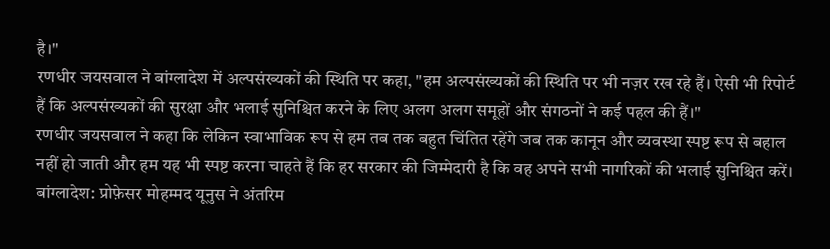है।''
रणधीर जयसवाल ने बांग्लादेश में अल्पसंख्यकों की स्थिति पर कहा, "हम अल्पसंख्यकों की स्थिति पर भी नज़र रख रहे हैं। ऐसी भी रिपोर्ट हैं कि अल्पसंख्यकों की सुरक्षा और भलाई सुनिश्चित करने के लिए अलग अलग समूहों और संगठनों ने कई पहल की हैं।''
रणधीर जयसवाल ने कहा कि लेकिन स्वाभाविक रूप से हम तब तक बहुत चिंतित रहेंगे जब तक कानून और व्यवस्था स्पष्ट रूप से बहाल नहीं हो जाती और हम यह भी स्पष्ट करना चाहते हैं कि हर सरकार की जिम्मेदारी है कि वह अपने सभी नागरिकों की भलाई सुनिश्चित करें।
बांग्लादेश: प्रोफ़ेसर मोहम्मद यूनुस ने अंतरिम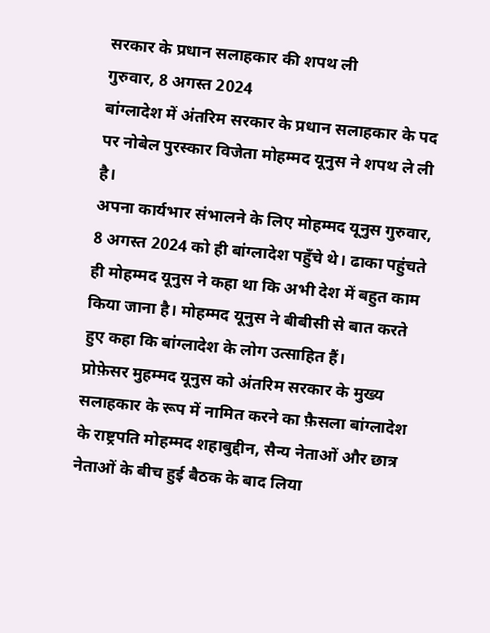सरकार के प्रधान सलाहकार की शपथ ली
गुरुवार, 8 अगस्त 2024
बांग्लादेश में अंतरिम सरकार के प्रधान सलाहकार के पद पर नोबेल पुरस्कार विजेता मोहम्मद यूनुस ने शपथ ले ली है।
अपना कार्यभार संभालने के लिए मोहम्मद यूनुस गुरुवार, 8 अगस्त 2024 को ही बांग्लादेश पहुँचे थे। ढाका पहुंचते ही मोहम्मद यूनुस ने कहा था कि अभी देश में बहुत काम किया जाना है। मोहम्मद यूनुस ने बीबीसी से बात करते हुए कहा कि बांग्लादेश के लोग उत्साहित हैं।
प्रोफ़ेसर मुहम्मद यूनुस को अंतरिम सरकार के मुख्य सलाहकार के रूप में नामित करने का फ़ैसला बांग्लादेश के राष्ट्रपति मोहम्मद शहाबुद्दीन, सैन्य नेताओं और छात्र नेताओं के बीच हुई बैठक के बाद लिया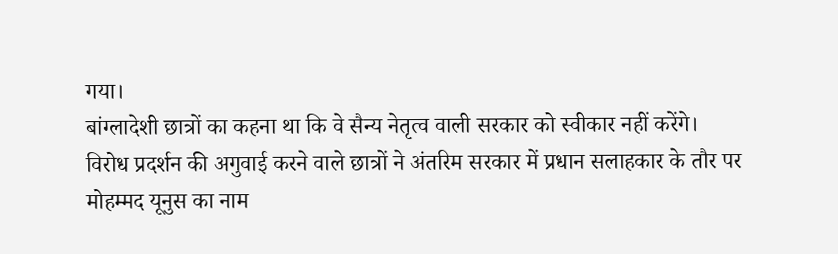गया।
बांग्लादेशी छात्रों का कहना था कि वे सैन्य नेतृत्व वाली सरकार को स्वीकार नहीं करेंगे।
विरोध प्रदर्शन की अगुवाई करने वाले छात्रों ने अंतरिम सरकार में प्रधान सलाहकार के तौर पर मोहम्मद यूनुस का नाम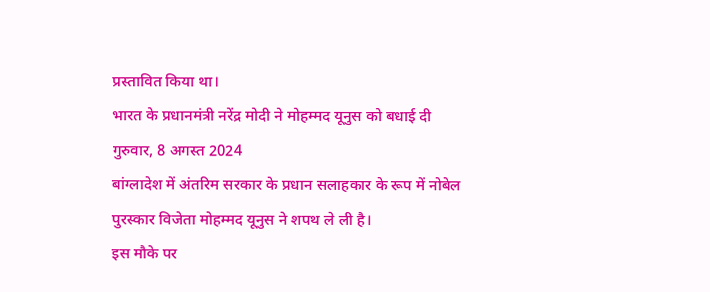प्रस्तावित किया था।
भारत के प्रधानमंत्री नरेंद्र मोदी ने मोहम्मद यूनुस को बधाई दी
गुरुवार, 8 अगस्त 2024
बांग्लादेश में अंतरिम सरकार के प्रधान सलाहकार के रूप में नोबेल पुरस्कार विजेता मोहम्मद यूनुस ने शपथ ले ली है।
इस मौके पर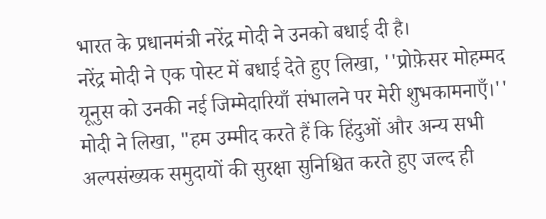भारत के प्रधानमंत्री नरेंद्र मोदी ने उनको बधाई दी है।
नरेंद्र मोदी ने एक पोस्ट में बधाई देते हुए लिखा, ''प्रोफ़ेसर मोहम्मद यूनुस को उनकी नई जिम्मेदारियाँ संभालने पर मेरी शुभकामनाएँ।''
मोदी ने लिखा, "हम उम्मीद करते हैं कि हिंदुओं और अन्य सभी अल्पसंख्यक समुदायों की सुरक्षा सुनिश्चित करते हुए जल्द ही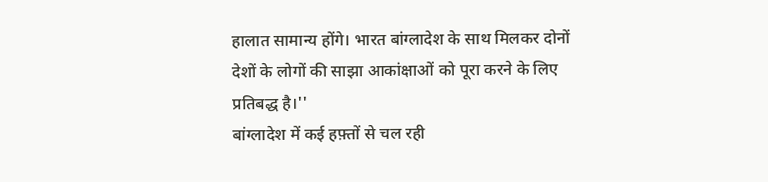हालात सामान्य होंगे। भारत बांग्लादेश के साथ मिलकर दोनों देशों के लोगों की साझा आकांक्षाओं को पूरा करने के लिए प्रतिबद्ध है।''
बांग्लादेश में कई हफ़्तों से चल रही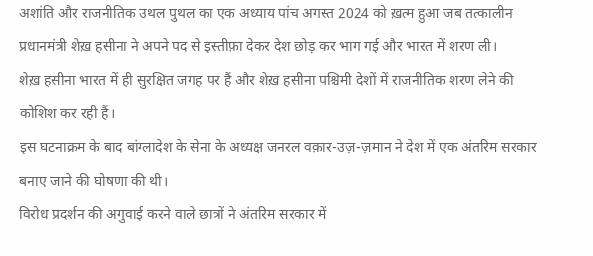अशांति और राजनीतिक उथल पुथल का एक अध्याय पांच अगस्त 2024 को ख़त्म हुआ जब तत्कालीन प्रधानमंत्री शेख़ हसीना ने अपने पद से इस्तीफ़ा देकर देश छोड़ कर भाग गई और भारत में शरण ली।
शेख़ हसीना भारत में ही सुरक्षित जगह पर हैं और शेख़ हसीना पश्चिमी देशों में राजनीतिक शरण लेने की कोशिश कर रही हैं।
इस घटनाक्रम के बाद बांग्लादेश के सेना के अध्यक्ष जनरल वक़ार-उज़-ज़मान ने देश में एक अंतरिम सरकार बनाए जाने की घोषणा की थी।
विरोध प्रदर्शन की अगुवाई करने वाले छात्रों ने अंतरिम सरकार में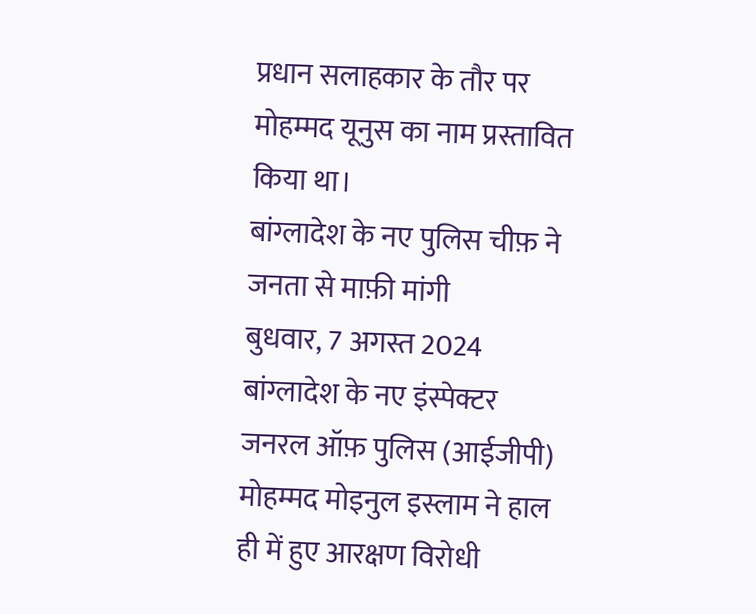प्रधान सलाहकार के तौर पर मोहम्मद यूनुस का नाम प्रस्तावित किया था।
बांग्लादेश के नए पुलिस चीफ़ ने जनता से माफ़ी मांगी
बुधवार, 7 अगस्त 2024
बांग्लादेश के नए इंस्पेक्टर जनरल ऑफ़ पुलिस (आईजीपी) मोहम्मद मोइनुल इस्लाम ने हाल ही में हुए आरक्षण विरोधी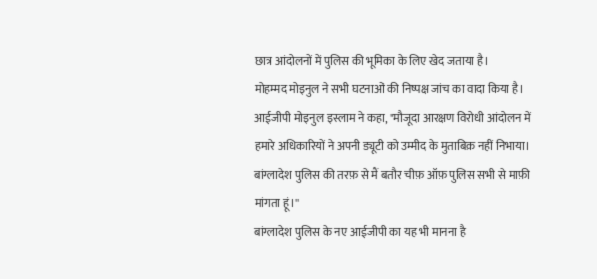छात्र आंदोलनों में पुलिस की भूमिका के लिए खेद जताया है।
मोहम्मद मोइनुल ने सभी घटनाओं की निष्पक्ष जांच का वादा किया है।
आईजीपी मोइनुल इस्लाम ने कहा, "मौजूदा आरक्षण विरोधी आंदोलन में हमारे अधिकारियों ने अपनी ड्यूटी को उम्मीद के मुताबिक़ नहीं निभाया। बांग्लादेश पुलिस की तरफ़ से मैं बतौर चीफ़ ऑफ़ पुलिस सभी से माफ़ी मांगता हूं।''
बांग्लादेश पुलिस के नए आईजीपी का यह भी मानना है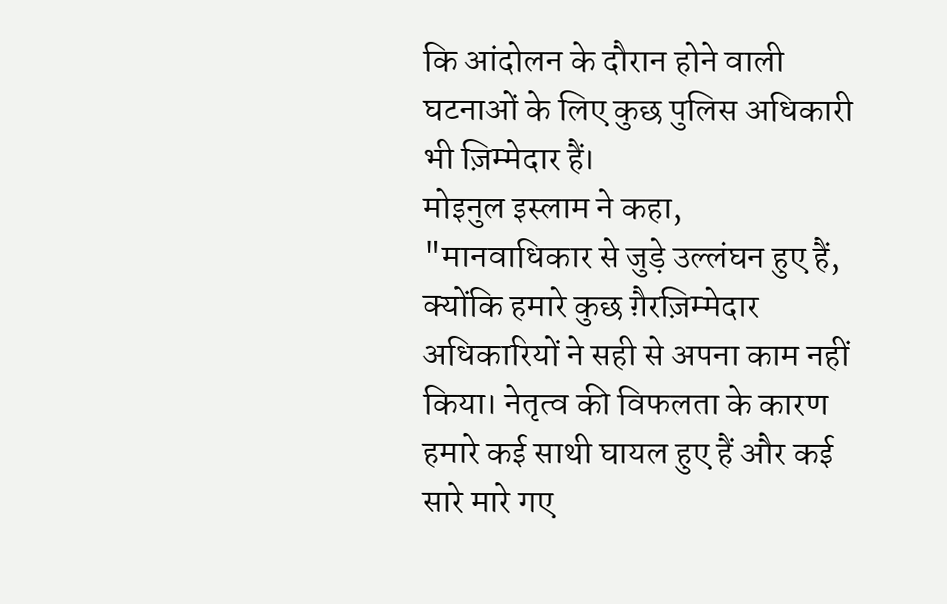कि आंदोलन के दौरान होने वाली घटनाओं के लिए कुछ पुलिस अधिकारी भी ज़िम्मेदार हैं।
मोइनुल इस्लाम ने कहा, "मानवाधिकार से जुड़े उल्लंघन हुए हैं, क्योंकि हमारे कुछ ग़ैरज़िम्मेदार अधिकारियों ने सही से अपना काम नहीं किया। नेतृत्व की विफलता के कारण हमारे कई साथी घायल हुए हैं और कई सारे मारे गए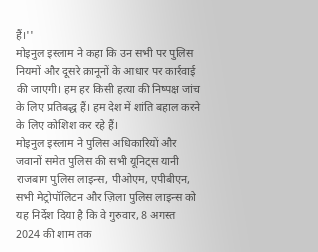हैं।''
मोइनुल इस्लाम ने कहा कि उन सभी पर पुलिस नियमों और दूसरे क़ानूनों के आधार पर कार्रवाई की जाएगी। हम हर किसी हत्या की निष्पक्ष जांच के लिए प्रतिबद्ध हैं। हम देश में शांति बहाल करने के लिए कोशिश कर रहे हैं।
मोइनुल इस्लाम ने पुलिस अधिकारियों और जवानों समेत पुलिस की सभी यूनिट्स यानी राजबाग पुलिस लाइन्स, पीओएम, एपीबीएन, सभी मेट्रोपॉलिटन और ज़िला पुलिस लाइन्स को यह निर्देश दिया है कि वे गुरुवार, 8 अगस्त 2024 की शाम तक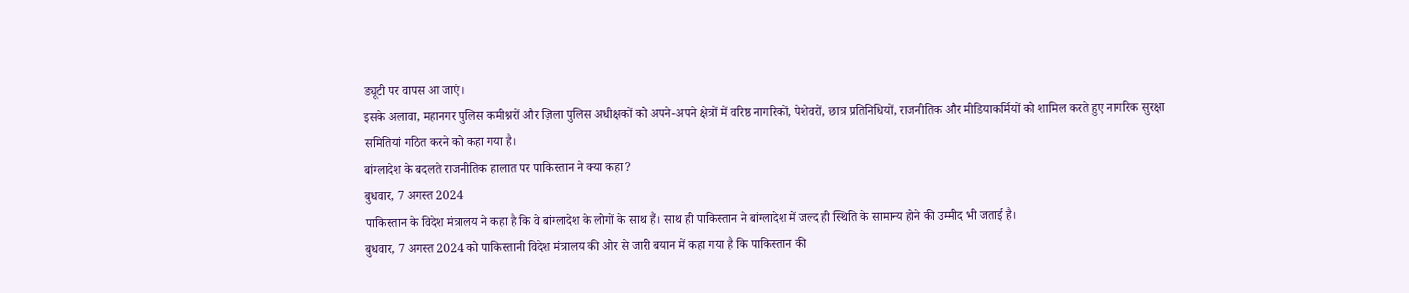ड्यूटी पर वापस आ जाएं।
इसके अलावा, महानगर पुलिस कमीश्नरों और ज़िला पुलिस अधीक्षकों को अपने-अपने क्षेत्रों में वरिष्ठ नागरिकों, पेशेवरों, छात्र प्रतिनिधियों, राजनीतिक और मीडियाकर्मियों को शामिल करते हुए नागरिक सुरक्षा समितियां गठित करने को कहा गया है।
बांग्लादेश के बदलते राजनीतिक हालात पर पाकिस्तान ने क्या कहा?
बुधवार, 7 अगस्त 2024
पाकिस्तान के विदेश मंत्रालय ने कहा है कि वे बांग्लादेश के लोगों के साथ हैं। साथ ही पाकिस्तान ने बांग्लादेश में जल्द ही स्थिति के सामान्य होने की उम्मीद भी जताई है।
बुधवार, 7 अगस्त 2024 को पाकिस्तानी विदेश मंत्रालय की ओर से जारी बयान में कहा गया है कि पाकिस्तान की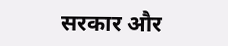सरकार और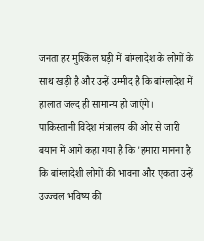जनता हर मुश्किल घड़ी में बांग्लादेश के लोगों के साथ खड़ी है और उन्हें उम्मीद है कि बांग्लादेश में हालात जल्द ही सामान्य हो जाएंगे।
पाकिस्तानी विदेश मंत्रालय की ओर से जारी बयान में आगे कहा गया है कि 'हमारा मानना है कि बांग्लादेशी लोगों की भावना और एकता उन्हें उज्ज्वल भविष्य की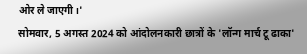ओर ले जाएगी।'
सोमवार, 5 अगस्त 2024 को आंदोलनकारी छात्रों के 'लॉन्ग मार्च टू ढाका'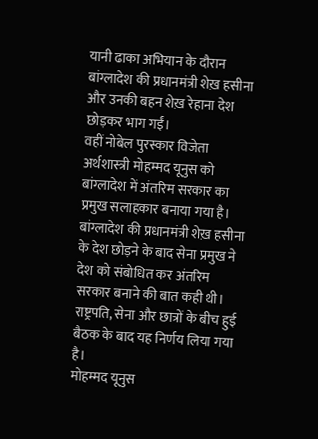यानी ढाका अभियान के दौरान बांग्लादेश की प्रधानमंत्री शेख़ हसीना और उनकी बहन शेख़ रेहाना देश छोड़कर भाग गईं।
वहीं नोबेल पुरस्कार विजेता अर्थशास्त्री मोहम्मद यूनुस को बांग्लादेश में अंतरिम सरकार का प्रमुख सलाहकार बनाया गया है।
बांग्लादेश की प्रधानमंत्री शेख़ हसीना के देश छोड़ने के बाद सेना प्रमुख ने देश को संबोधित कर अंतरिम सरकार बनाने की बात कही थी।
राष्ट्रपति, सेना और छात्रों के बीच हुई बैठक के बाद यह निर्णय लिया गया है।
मोहम्मद यूनुस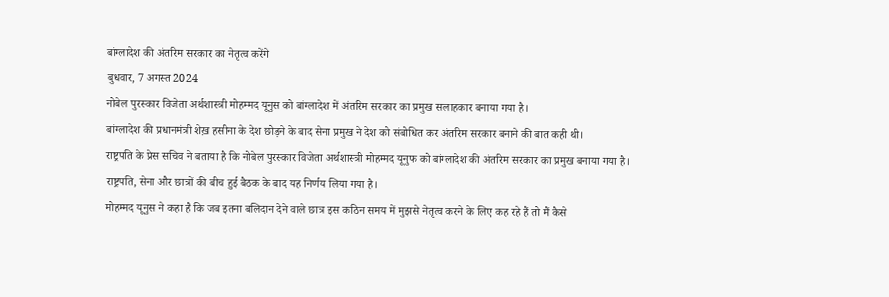बांग्लादेश की अंतरिम सरकार का नेतृत्व करेंगे
बुधवार, 7 अगस्त 2024
नोबेल पुरस्कार विजेता अर्थशास्त्री मोहम्मद यूनुस को बांग्लादेश में अंतरिम सरकार का प्रमुख सलाहकार बनाया गया है।
बांग्लादेश की प्रधानमंत्री शेख़ हसीना के देश छोड़ने के बाद सेना प्रमुख ने देश को संबोधित कर अंतरिम सरकार बनाने की बात कही थी।
राष्ट्रपति के प्रेस सचिव ने बताया है कि नोबेल पुरस्कार विजेता अर्थशास्त्री मोहम्मद यूनुफ को बांग्लादेश की अंतरिम सरकार का प्रमुख बनाया गया है।
राष्ट्रपति, सेना और छात्रों की बीच हुई बैठक के बाद यह निर्णय लिया गया है।
मोहम्मद यूनुस ने कहा है कि जब इतना बलिदान देने वाले छात्र इस कठिन समय में मुझसे नेतृत्व करने के लिए कह रहे हैं तो मैं कैसे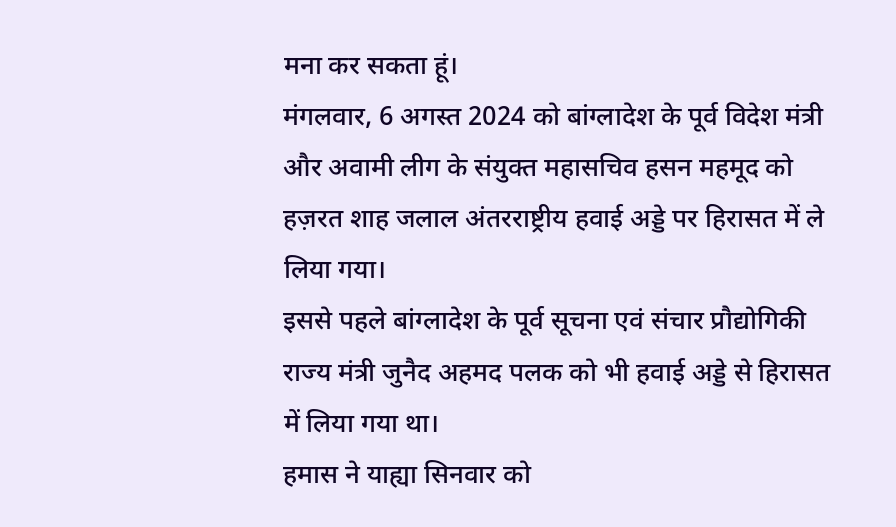मना कर सकता हूं।
मंगलवार, 6 अगस्त 2024 को बांग्लादेश के पूर्व विदेश मंत्री और अवामी लीग के संयुक्त महासचिव हसन महमूद को हज़रत शाह जलाल अंतरराष्ट्रीय हवाई अड्डे पर हिरासत में ले लिया गया।
इससे पहले बांग्लादेश के पूर्व सूचना एवं संचार प्रौद्योगिकी राज्य मंत्री जुनैद अहमद पलक को भी हवाई अड्डे से हिरासत में लिया गया था।
हमास ने याह्या सिनवार को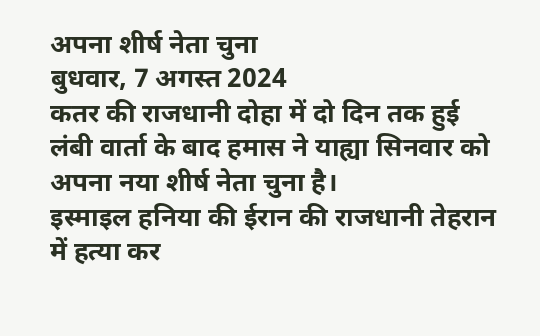अपना शीर्ष नेता चुना
बुधवार, 7 अगस्त 2024
कतर की राजधानी दोहा में दो दिन तक हुई लंबी वार्ता के बाद हमास ने याह्या सिनवार को अपना नया शीर्ष नेता चुना है।
इस्माइल हनिया की ईरान की राजधानी तेहरान में हत्या कर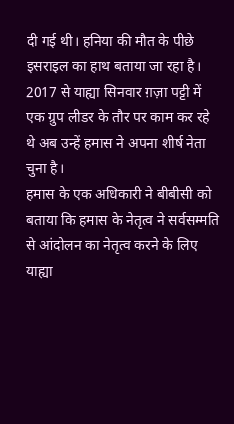दी गई थी। हनिया की मौत के पीछे इसराइल का हाथ बताया जा रहा है।
2017 से याह्या सिनवार ग़ज़ा पट्टी में एक ग्रुप लीडर के तौर पर काम कर रहे थे अब उन्हें हमास ने अपना शीर्ष नेता चुना है।
हमास के एक अधिकारी ने बीबीसी को बताया कि हमास के नेतृत्व ने सर्वसम्मति से आंदोलन का नेतृत्व करने के लिए याह्या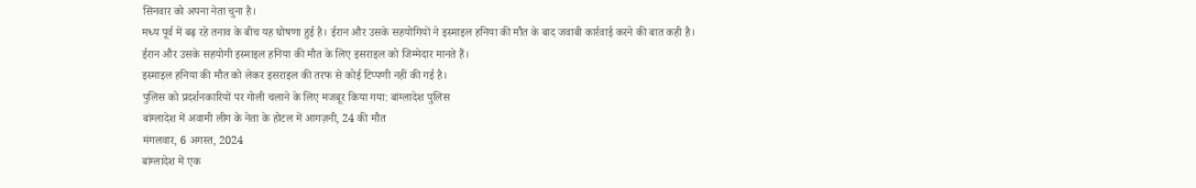सिनवार को अपना नेता चुना है।
मध्य पूर्व में बढ़ रहे तनाव के बीच यह घोषणा हुई है। ईरान और उसके सहयोगियों ने इस्माइल हनिया की मौत के बाद जवाबी कार्रवाई करने की बात कही है।
ईरान और उसके सहयोगी इस्माइल हनिया की मौत के लिए इसराइल को जिम्मेदार मानते हैं।
इस्माइल हनिया की मौत को लेकर इसराइल की तरफ से कोई टिप्पणी नहीं की गई है।
पुलिस को प्रदर्शनकारियों पर गोली चलाने के लिए मजबूर किया गया: बांग्लादेश पुलिस
बांग्लादेश में अवामी लीग के नेता के होटल में आगज़नी, 24 की मौत
मंगलवार, 6 अगस्त, 2024
बांग्लादेश में एक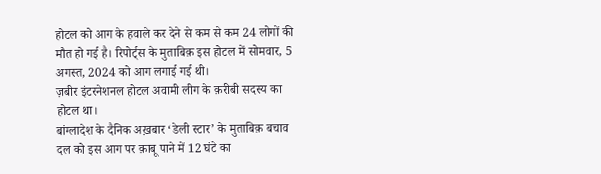होटल को आग के हवाले कर देने से कम से कम 24 लोगों की मौत हो गई है। रिपोर्ट्स के मुताबिक़ इस होटल में सोमवार, 5 अगस्त, 2024 को आग लगाई गई थी।
ज़बीर इंटरनेशनल होटल अवामी लीग के क़रीबी सदस्य का होटल था।
बांग्लादेश के दैनिक अख़बार ‘डेली स्टार’ के मुताबिक़ बचाव दल को इस आग पर क़ाबू पाने में 12 घंटे का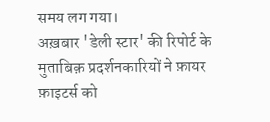समय लग गया।
अख़बार 'डेली स्टार' की रिपोर्ट के मुताबिक़ प्रदर्शनकारियों ने फ़ायर फ़ाइटर्स को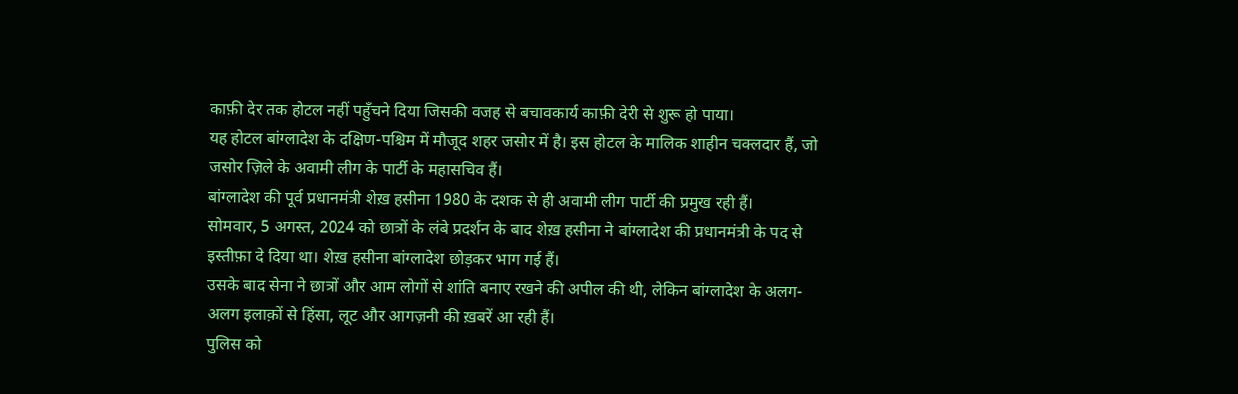काफ़ी देर तक होटल नहीं पहुँचने दिया जिसकी वजह से बचावकार्य काफ़ी देरी से शुरू हो पाया।
यह होटल बांग्लादेश के दक्षिण-पश्चिम में मौजूद शहर जसोर में है। इस होटल के मालिक शाहीन चक्लदार हैं, जो जसोर ज़िले के अवामी लीग के पार्टी के महासचिव हैं।
बांग्लादेश की पूर्व प्रधानमंत्री शेख़ हसीना 1980 के दशक से ही अवामी लीग पार्टी की प्रमुख रही हैं।
सोमवार, 5 अगस्त, 2024 को छात्रों के लंबे प्रदर्शन के बाद शेख़ हसीना ने बांग्लादेश की प्रधानमंत्री के पद से इस्तीफ़ा दे दिया था। शेख़ हसीना बांग्लादेश छोड़कर भाग गई हैं।
उसके बाद सेना ने छात्रों और आम लोगों से शांति बनाए रखने की अपील की थी, लेकिन बांग्लादेश के अलग-अलग इलाक़ों से हिंसा, लूट और आगज़नी की ख़बरें आ रही हैं।
पुलिस को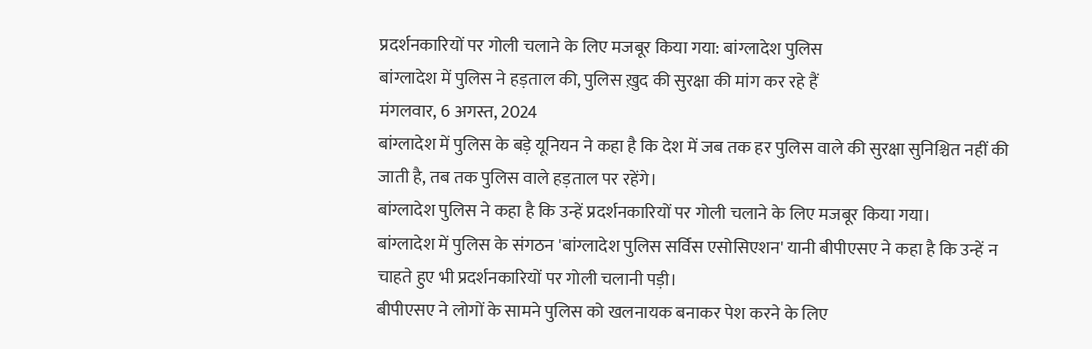प्रदर्शनकारियों पर गोली चलाने के लिए मजबूर किया गया: बांग्लादेश पुलिस
बांग्लादेश में पुलिस ने हड़ताल की, पुलिस ख़ुद की सुरक्षा की मांग कर रहे हैं
मंगलवार, 6 अगस्त, 2024
बांग्लादेश में पुलिस के बड़े यूनियन ने कहा है कि देश में जब तक हर पुलिस वाले की सुरक्षा सुनिश्चित नहीं की जाती है, तब तक पुलिस वाले हड़ताल पर रहेंगे।
बांग्लादेश पुलिस ने कहा है कि उन्हें प्रदर्शनकारियों पर गोली चलाने के लिए मजबूर किया गया।
बांग्लादेश में पुलिस के संगठन 'बांग्लादेश पुलिस सर्विस एसोसिएशन' यानी बीपीएसए ने कहा है कि उन्हें न चाहते हुए भी प्रदर्शनकारियों पर गोली चलानी पड़ी।
बीपीएसए ने लोगों के सामने पुलिस को खलनायक बनाकर पेश करने के लिए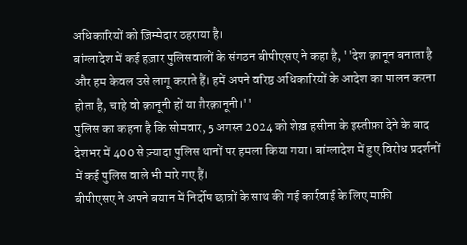अधिकारियों को ज़िम्मेदार ठहराया है।
बांग्लादेश में कई हज़ार पुलिसवालों के संगठन बीपीएसए ने कहा है, ''देश क़ानून बनाता है और हम केवल उसे लागू कराते हैं। हमें अपने वरिष्ठ अधिकारियों के आदेश का पालन करना होता है, चाहे वो क़ानूनी हों या ग़ैरक़ानूनी।''
पुलिस का कहना है कि सोमवार, 5 अगस्त 2024 को शेख़ हसीना के इस्तीफ़ा देने के बाद देशभर में 400 से ज़्यादा पुलिस थानों पर हमला किया गया। बांग्लादेश में हुए विरोध प्रदर्शनों में कई पुलिस वाले भी मारे गए हैं।
बीपीएसए ने अपने बयान में निर्दोष छात्रों के साथ की गई कार्रवाई के लिए माफ़ी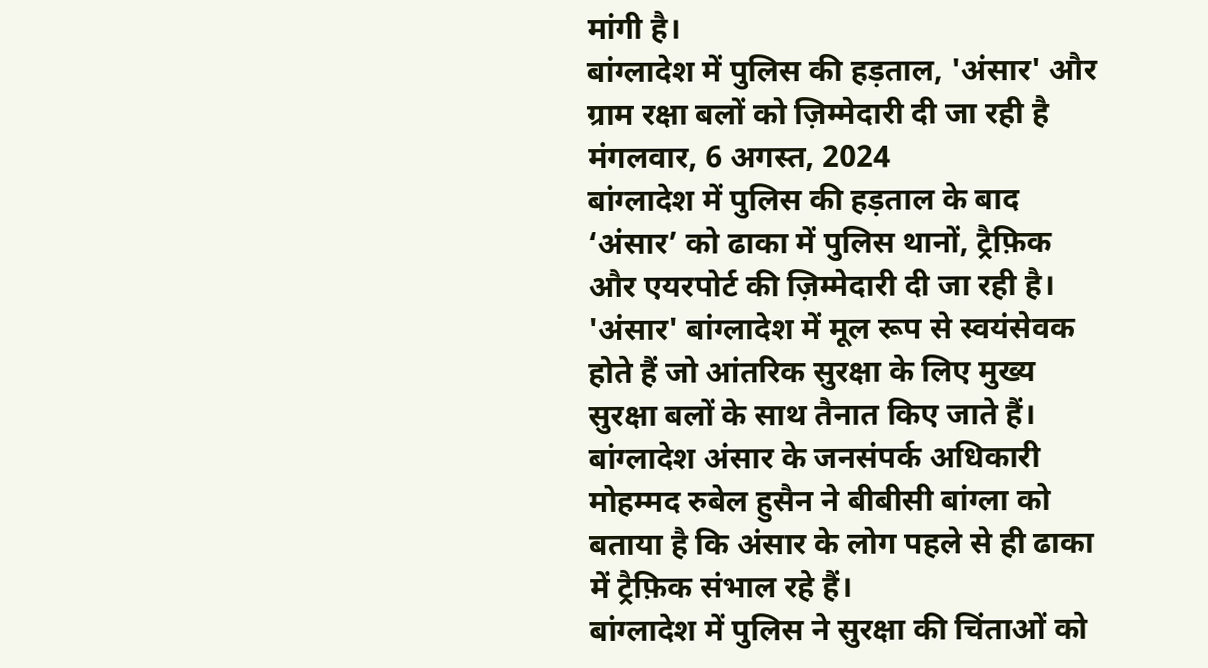मांगी है।
बांग्लादेश में पुलिस की हड़ताल, 'अंसार' और ग्राम रक्षा बलों को ज़िम्मेदारी दी जा रही है
मंगलवार, 6 अगस्त, 2024
बांग्लादेश में पुलिस की हड़ताल के बाद ‘अंसार’ को ढाका में पुलिस थानों, ट्रैफ़िक और एयरपोर्ट की ज़िम्मेदारी दी जा रही है।
'अंसार' बांग्लादेश में मूल रूप से स्वयंसेवक होते हैं जो आंतरिक सुरक्षा के लिए मुख्य सुरक्षा बलों के साथ तैनात किए जाते हैं।
बांग्लादेश अंसार के जनसंपर्क अधिकारी मोहम्मद रुबेल हुसैन ने बीबीसी बांग्ला को बताया है कि अंसार के लोग पहले से ही ढाका में ट्रैफ़िक संभाल रहे हैं।
बांग्लादेश में पुलिस ने सुरक्षा की चिंताओं को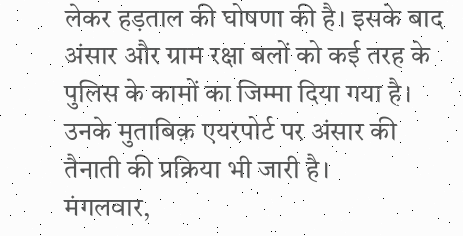लेकर हड़ताल की घोषणा की है। इसके बाद अंसार और ग्राम रक्षा बलों को कई तरह के पुलिस के कामों का जिम्मा दिया गया है।
उनके मुताबिक़ एयरपोर्ट पर अंसार की तैनाती की प्रक्रिया भी जारी है।
मंगलवार,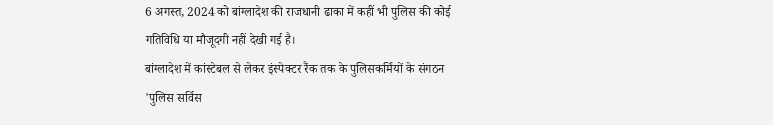6 अगस्त, 2024 को बांग्लादेश की राजधानी ढाका में कहीं भी पुलिस की कोई गतिविधि या मौजूदगी नहीं देखी गई है।
बांग्लादेश में कांस्टेबल से लेकर इंस्पेक्टर रैंक तक के पुलिसकर्मियों के संगठन 'पुलिस सर्विस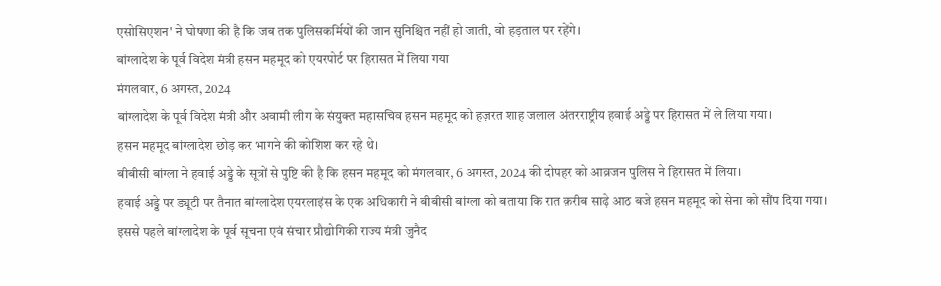एसोसिएशन' ने घोषणा की है कि जब तक पुलिसकर्मियों की जान सुनिश्चित नहीं हो जाती, वो हड़ताल पर रहेंगे।
बांग्लादेश के पूर्व विदेश मंत्री हसन महमूद को एयरपोर्ट पर हिरासत में लिया गया
मंगलवार, 6 अगस्त, 2024
बांग्लादेश के पूर्व विदेश मंत्री और अवामी लीग के संयुक्त महासचिव हसन महमूद को हज़रत शाह जलाल अंतरराष्ट्रीय हवाई अड्डे पर हिरासत में ले लिया गया।
हसन महमूद बांग्लादेश छोड़ कर भागने की कोशिश कर रहे थे।
बीबीसी बांग्ला ने हवाई अड्डे के सूत्रों से पुष्टि की है कि हसन महमूद को मंगलवार, 6 अगस्त, 2024 की दोपहर को आव्रजन पुलिस ने हिरासत में लिया।
हवाई अड्डे पर ड्यूटी पर तैनात बांग्लादेश एयरलाइंस के एक अधिकारी ने बीबीसी बांग्ला को बताया कि रात क़रीब साढ़े आठ बजे हसन महमूद को सेना को सौंप दिया गया।
इससे पहले बांग्लादेश के पूर्व सूचना एवं संचार प्रौद्योगिकी राज्य मंत्री जुनैद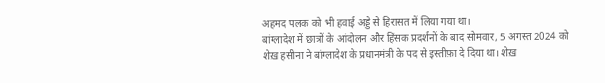अहमद पलक को भी हवाई अड्डे से हिरासत में लिया गया था।
बांग्लादेश में छात्रों के आंदोलन और हिंसक प्रदर्शनों के बाद सोमवार, 5 अगस्त 2024 को शेख़ हसीना ने बांग्लादेश के प्रधानमंत्री के पद से इस्तीफ़ा दे दिया था। शेख़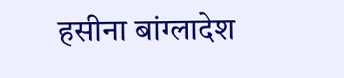हसीना बांग्लादेश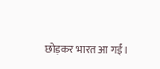छोड़कर भारत आ गईं।